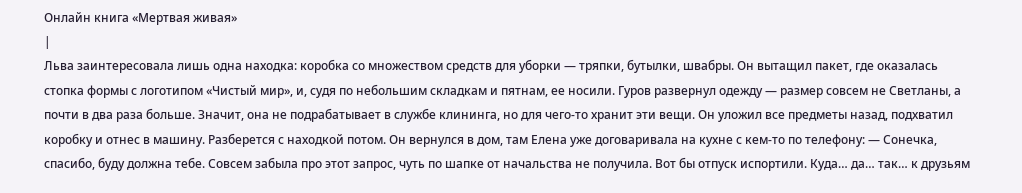Онлайн книга «Мертвая живая»
|
Льва заинтересовала лишь одна находка: коробка со множеством средств для уборки — тряпки, бутылки, швабры. Он вытащил пакет, где оказалась стопка формы с логотипом «Чистый мир», и, судя по небольшим складкам и пятнам, ее носили. Гуров развернул одежду — размер совсем не Светланы, а почти в два раза больше. Значит, она не подрабатывает в службе клининга, но для чего-то хранит эти вещи. Он уложил все предметы назад, подхватил коробку и отнес в машину. Разберется с находкой потом. Он вернулся в дом, там Елена уже договаривала на кухне с кем-то по телефону: — Сонечка, спасибо, буду должна тебе. Совсем забыла про этот запрос, чуть по шапке от начальства не получила. Вот бы отпуск испортили. Куда… да… так… к друзьям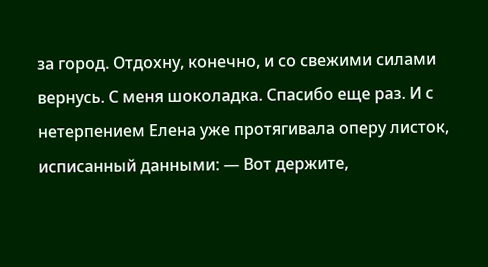за город. Отдохну, конечно, и со свежими силами вернусь. С меня шоколадка. Спасибо еще раз. И с нетерпением Елена уже протягивала оперу листок, исписанный данными: — Вот держите,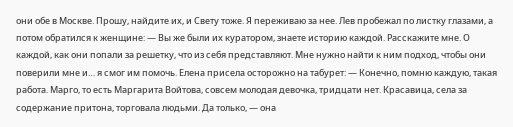они обе в Москве. Прошу, найдите их, и Свету тоже. Я переживаю за нее. Лев пробежал по листку глазами, а потом обратился к женщине: — Вы же были их куратором, знаете историю каждой. Расскажите мне. О каждой, как они попали за решетку, что из себя представляют. Мне нужно найти к ним подход, чтобы они поверили мне и… я смог им помочь. Елена присела осторожно на табурет: — Конечно, помню каждую, такая работа. Марго, то есть Маргарита Войтова, совсем молодая девочка, тридцати нет. Красавица, села за содержание притона, торговала людьми. Да только, — она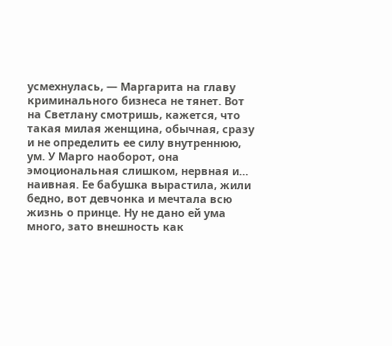усмехнулась, — Маргарита на главу криминального бизнеса не тянет. Вот на Светлану смотришь, кажется, что такая милая женщина, обычная, сразу и не определить ее силу внутреннюю, ум. У Марго наоборот, она эмоциональная слишком, нервная и… наивная. Ее бабушка вырастила, жили бедно, вот девчонка и мечтала всю жизнь о принце. Ну не дано ей ума много, зато внешность как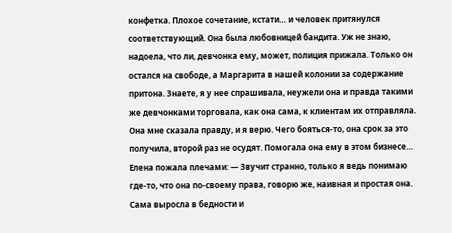конфетка. Плохое сочетание, кстати… и человек притянулся соответствующий. Она была любовницей бандита. Уж не знаю, надоела, что ли, девчонка ему, может, полиция прижала. Только он остался на свободе, а Маргарита в нашей колонии за содержание притона. Знаете, я у нее спрашивала, неужели она и правда такими же девчонками торговала, как она сама, к клиентам их отправляла. Она мне сказала правду, и я верю. Чего бояться-то, она срок за это получила, второй раз не осудят. Помогала она ему в этом бизнесе… Елена пожала плечами: — Звучит странно, только я ведь понимаю где-то, что она по-своему права, говорю же, наивная и простая она. Сама выросла в бедности и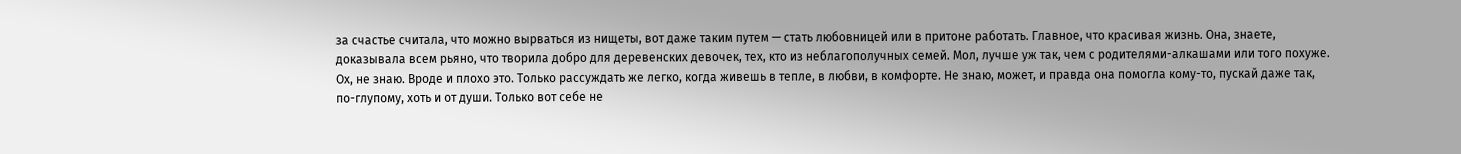за счастье считала, что можно вырваться из нищеты, вот даже таким путем — стать любовницей или в притоне работать. Главное, что красивая жизнь. Она, знаете, доказывала всем рьяно, что творила добро для деревенских девочек, тех, кто из неблагополучных семей. Мол, лучше уж так, чем с родителями-алкашами или того похуже. Ох, не знаю. Вроде и плохо это. Только рассуждать же легко, когда живешь в тепле, в любви, в комфорте. Не знаю, может, и правда она помогла кому-то, пускай даже так, по-глупому, хоть и от души. Только вот себе не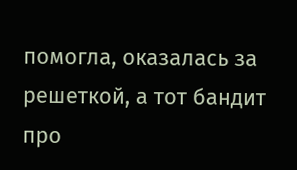помогла, оказалась за решеткой, а тот бандит про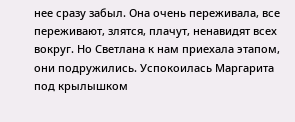нее сразу забыл. Она очень переживала, все переживают, злятся, плачут, ненавидят всех вокруг. Но Светлана к нам приехала этапом, они подружились. Успокоилась Маргарита под крылышком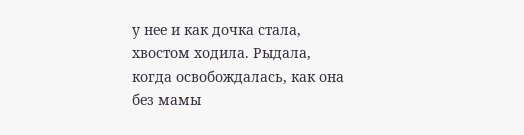у нее и как дочка стала, хвостом ходила. Рыдала, когда освобождалась, как она без мамы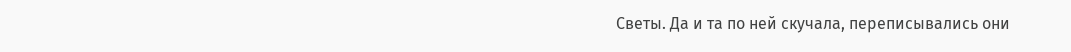Светы. Да и та по ней скучала, переписывались они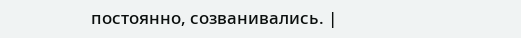постоянно, созванивались. |